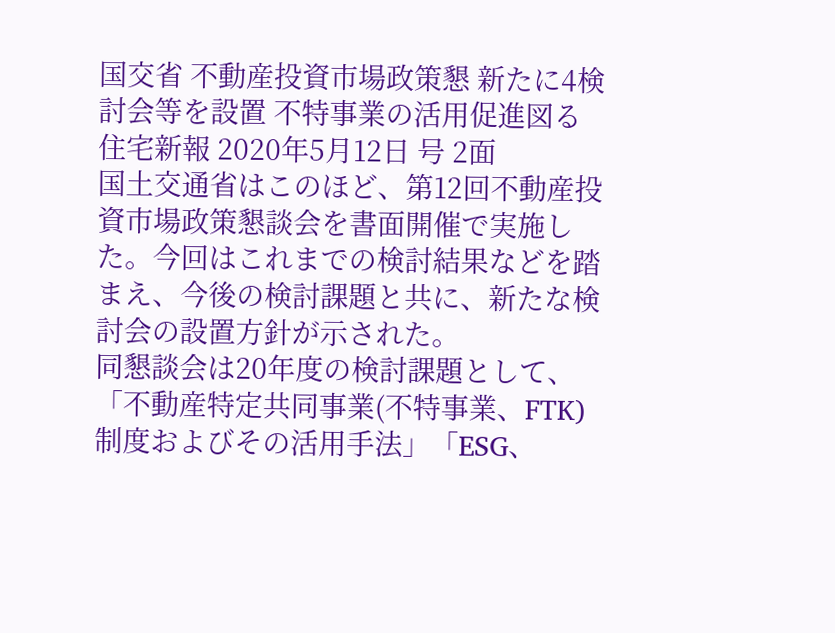国交省 不動産投資市場政策懇 新たに4検討会等を設置 不特事業の活用促進図る
住宅新報 2020年5月12日 号 2面
国土交通省はこのほど、第12回不動産投資市場政策懇談会を書面開催で実施した。今回はこれまでの検討結果などを踏まえ、今後の検討課題と共に、新たな検討会の設置方針が示された。
同懇談会は20年度の検討課題として、「不動産特定共同事業(不特事業、FTK)制度およびその活用手法」「ESG、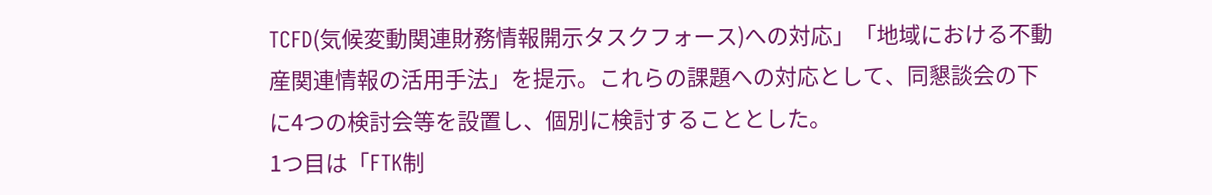TCFD(気候変動関連財務情報開示タスクフォース)への対応」「地域における不動産関連情報の活用手法」を提示。これらの課題への対応として、同懇談会の下に4つの検討会等を設置し、個別に検討することとした。
1つ目は「FTK制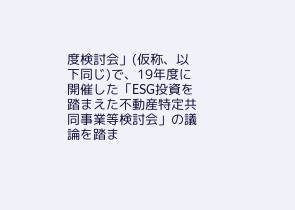度検討会」(仮称、以下同じ)で、19年度に開催した「ESG投資を踏まえた不動産特定共同事業等検討会」の議論を踏ま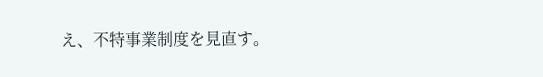え、不特事業制度を見直す。